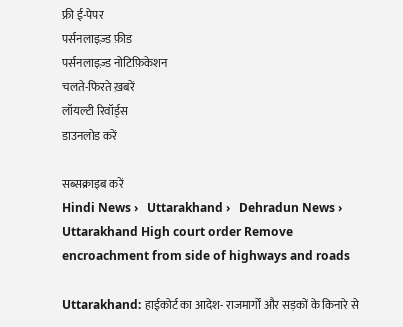फ्री ई-पेपर
पर्सनलाइज़्ड फ़ीड
पर्सनलाइज़्ड नोटिफ़िकेशन
चलते-फिरते ख़बरें
लॉयल्टी रिवॉर्ड्स
डाउनलोड करें

सब्सक्राइब करें
Hindi News ›   Uttarakhand ›   Dehradun News ›   Uttarakhand High court order Remove encroachment from side of highways and roads

Uttarakhand: हाईकोर्ट का आदेश- राजमार्गों और सड़कों के किनारे से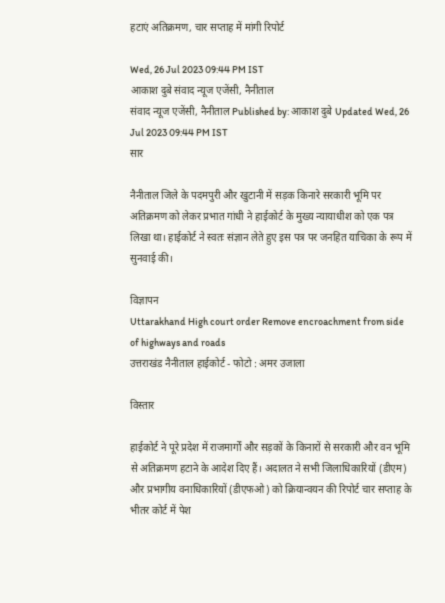हटाएं अतिक्रमण, चार सप्ताह में मांगी रिपोर्ट

Wed, 26 Jul 2023 09:44 PM IST
आकाश दुबे संवाद न्यूज एजेंसी, नैनीताल
संवाद न्यूज एजेंसी, नैनीताल Published by: आकाश दुबे Updated Wed, 26 Jul 2023 09:44 PM IST
सार

नैनीताल जिले के पदमपुरी और खुटानी में सड़क किनारे सरकारी भूमि पर अतिक्रमण को लेकर प्रभात गांधी ने हाईकोर्ट के मुख्य न्यायाधीश को एक पत्र लिखा था। हाईकोर्ट ने स्वतः संज्ञान लेते हुए इस पत्र पर जनहित याचिका के रूप में सुनवाई की।

विज्ञापन
Uttarakhand High court order Remove encroachment from side of highways and roads
उत्तराखंड नैनीताल हाईकोर्ट - फोटो : अमर उजाला

विस्तार

हाईकोर्ट ने पूरे प्रदेश में राजमार्गों और सड़कों के किनारों से सरकारी और वन भूमि से अतिक्रमण हटाने के आदेश दिए हैं। अदालत ने सभी जिलाधिकारियों (डीएम) और प्रभागीय वनाधिकारियों (डीएफओ) को क्रियान्वयन की रिपोर्ट चार सप्ताह के भीतर कोर्ट में पेश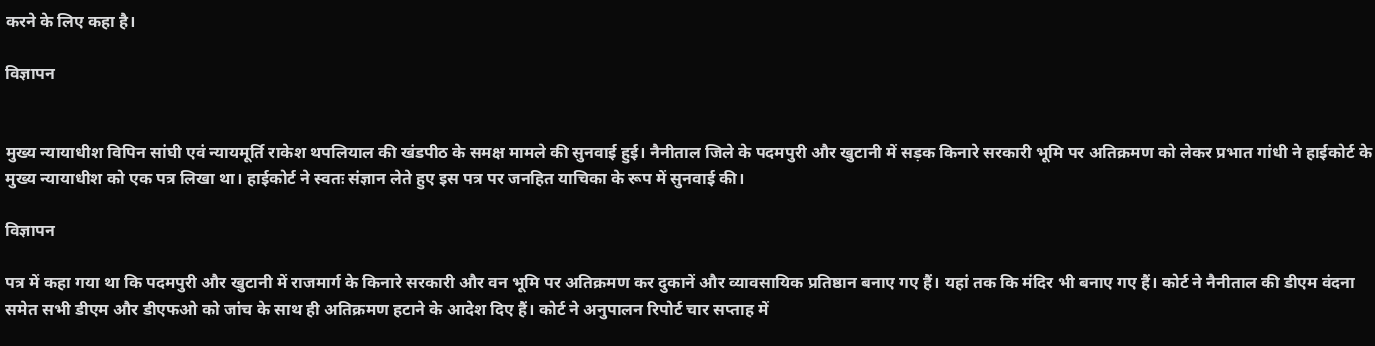करने के लिए कहा है।

विज्ञापन


मुख्य न्यायाधीश विपिन सांघी एवं न्यायमूर्ति राकेश थपलियाल की खंडपीठ के समक्ष मामले की सुनवाई हुई। नैनीताल जिले के पदमपुरी और खुटानी में सड़क किनारे सरकारी भूमि पर अतिक्रमण को लेकर प्रभात गांधी ने हाईकोर्ट के मुख्य न्यायाधीश को एक पत्र लिखा था। हाईकोर्ट ने स्वतः संज्ञान लेते हुए इस पत्र पर जनहित याचिका के रूप में सुनवाई की।

विज्ञापन

पत्र में कहा गया था कि पदमपुरी और खुटानी में राजमार्ग के किनारे सरकारी और वन भूमि पर अतिक्रमण कर दुकानें और व्यावसायिक प्रतिष्ठान बनाए गए हैं। यहां तक कि मंदिर भी बनाए गए हैं। कोर्ट ने नैनीताल की डीएम वंदना समेत सभी डीएम और डीएफओ को जांच के साथ ही अतिक्रमण हटाने के आदेश दिए हैं। कोर्ट ने अनुपालन रिपोर्ट चार सप्ताह में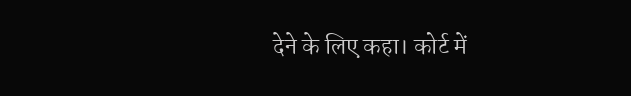देने के लिए कहा। कोर्ट में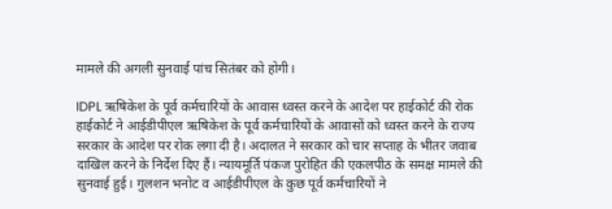मामले की अगली सुनवाई पांच सितंबर को होगी।

IDPL ऋषिकेश के पूर्व कर्मचारियों के आवास ध्वस्त करने के आदेश पर हाईकोर्ट की रोक
हाईकोर्ट ने आईडीपीएल ऋषिकेश के पूर्व कर्मचारियों के आवासों को ध्वस्त करने के राज्य सरकार के आदेश पर रोक लगा दी है। अदालत ने सरकार को चार सप्ताह के भीतर जवाब दाखिल करने के निर्देश दिए हैं। न्यायमूर्ति पंकज पुरोहित की एकलपीठ के समक्ष मामले की सुनवाई हुई। गुलशन भनोट व आईडीपीएल के कुछ पूर्व कर्मचारियों ने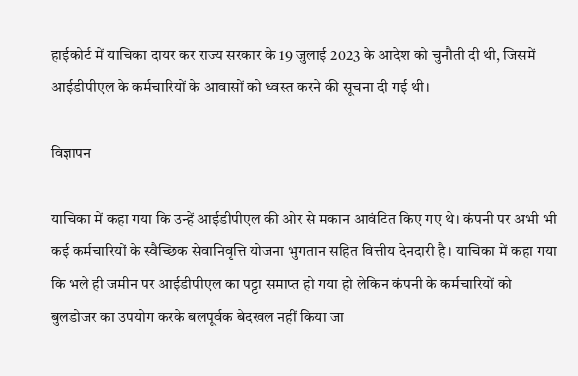हाईकोर्ट में याचिका दायर कर राज्य सरकार के 19 जुलाई 2023 के आदेश को चुनौती दी थी, जिसमें आईडीपीएल के कर्मचारियों के आवासों को ध्वस्त करने की सूचना दी गई थी।

विज्ञापन

याचिका में कहा गया कि उन्हें आईडीपीएल की ओर से मकान आवंटित किए गए थे। कंपनी पर अभी भी कई कर्मचारियों के स्वैच्छिक सेवानिवृत्ति योजना भुगतान सहित वित्तीय देनदारी है। याचिका में कहा गया कि भले ही जमीन पर आईडीपीएल का पट्टा समाप्त हो गया हो लेकिन कंपनी के कर्मचारियों को बुलडोजर का उपयोग करके बलपूर्वक बेदखल नहीं किया जा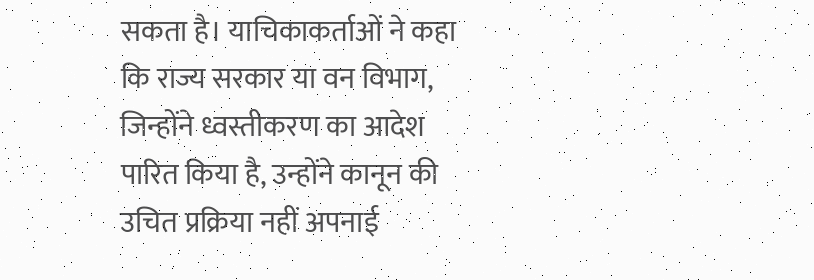सकता है। याचिकाकर्ताओं ने कहा कि राज्य सरकार या वन विभाग, जिन्होंने ध्वस्तीकरण का आदेश पारित किया है, उन्होंने कानून की उचित प्रक्रिया नहीं अपनाई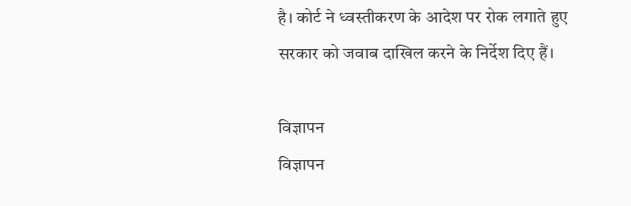है। कोर्ट ने ध्वस्तीकरण के आदेश पर रोक लगाते हुए सरकार को जवाब दाखिल करने के निर्देश दिए हैं।

विज्ञापन
विज्ञापन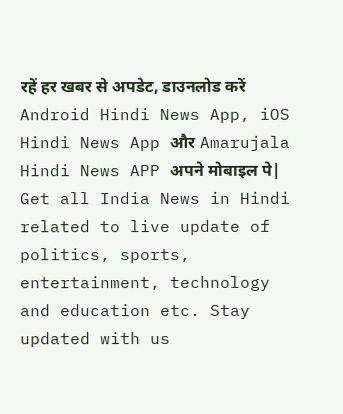रहें हर खबर से अपडेट, डाउनलोड करें Android Hindi News App, iOS Hindi News App और Amarujala Hindi News APP अपने मोबाइल पे|
Get all India News in Hindi related to live update of politics, sports, entertainment, technology and education etc. Stay updated with us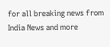for all breaking news from India News and more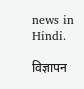news in Hindi.

विज्ञापन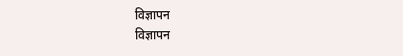विज्ञापन
विज्ञापन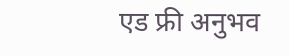एड फ्री अनुभव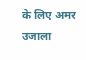के लिए अमर उजाला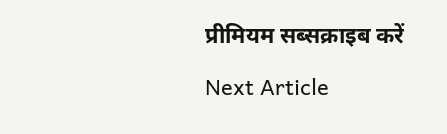प्रीमियम सब्सक्राइब करें

Next Article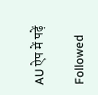AU ऐप में पढ़ें

Followed